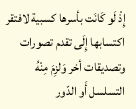إِذْ لَو كَانَت بأسرها كسبية لافتقر اكتسابها إِلَى تقدم تصورات وتصديقات أخر وَلزِمَ مِنْهُ التسلسل أَو الدّور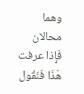وهما محالان فَإِذا عرفت هَذَا فَنَقُول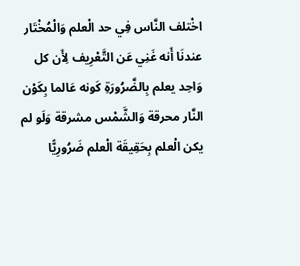اخْتلف النَّاس فِي حد الْعلم وَالْمُخْتَار عندنَا أَنه غَنِي عَن التَّعْرِيف لِأَن كل وَاحِد يعلم بِالضَّرُورَةِ كَونه عَالما بِكَوْن النَّار محرقة وَالشَّمْس مشرقة وَلَو لم يكن الْعلم بِحَقِيقَة الْعلم ضَرُورِيًّا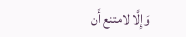وَإِلَّا لامتنع أَن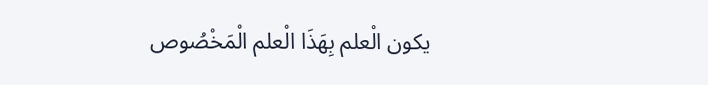يكون الْعلم بِهَذَا الْعلم الْمَخْصُوص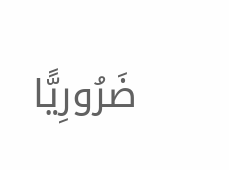ضَرُورِيًّا